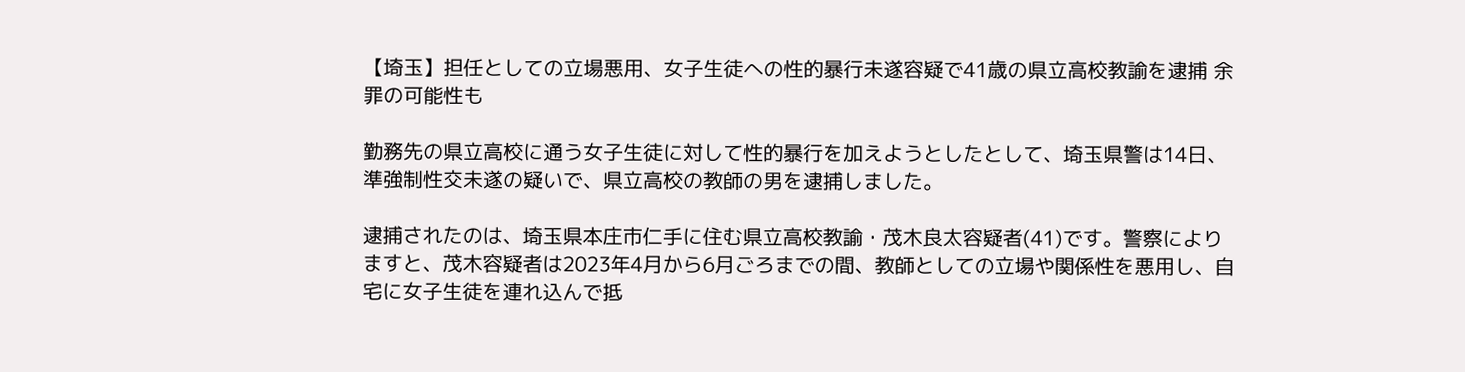【埼玉】担任としての立場悪用、女子生徒への性的暴行未遂容疑で41歳の県立高校教諭を逮捕 余罪の可能性も

勤務先の県立高校に通う女子生徒に対して性的暴行を加えようとしたとして、埼玉県警は14日、準強制性交未遂の疑いで、県立高校の教師の男を逮捕しました。

逮捕されたのは、埼玉県本庄市仁手に住む県立高校教諭・茂木良太容疑者(41)です。警察によりますと、茂木容疑者は2023年4月から6月ごろまでの間、教師としての立場や関係性を悪用し、自宅に女子生徒を連れ込んで抵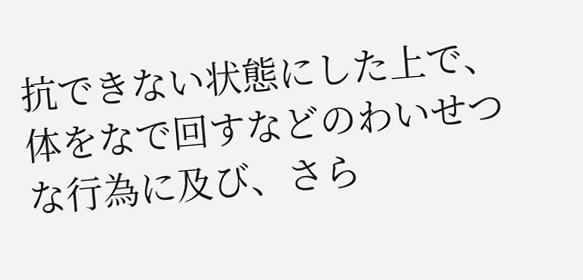抗できない状態にした上で、体をなで回すなどのわいせつな行為に及び、さら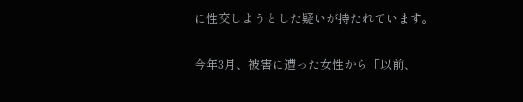に性交しようとした疑いが持たれています。

今年3月、被害に遭った女性から「以前、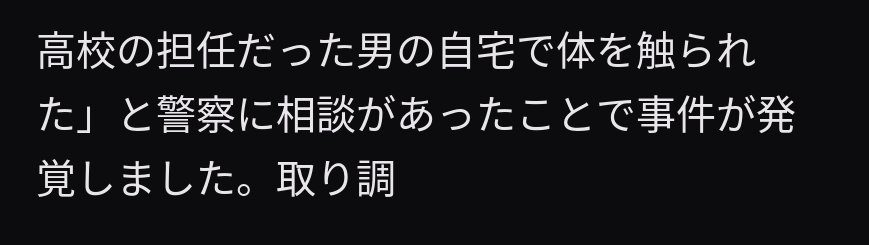高校の担任だった男の自宅で体を触られた」と警察に相談があったことで事件が発覚しました。取り調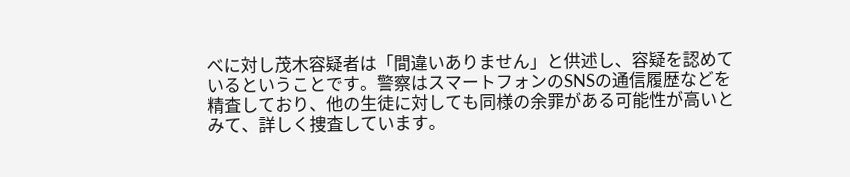べに対し茂木容疑者は「間違いありません」と供述し、容疑を認めているということです。警察はスマートフォンのSNSの通信履歴などを精査しており、他の生徒に対しても同様の余罪がある可能性が高いとみて、詳しく捜査しています。